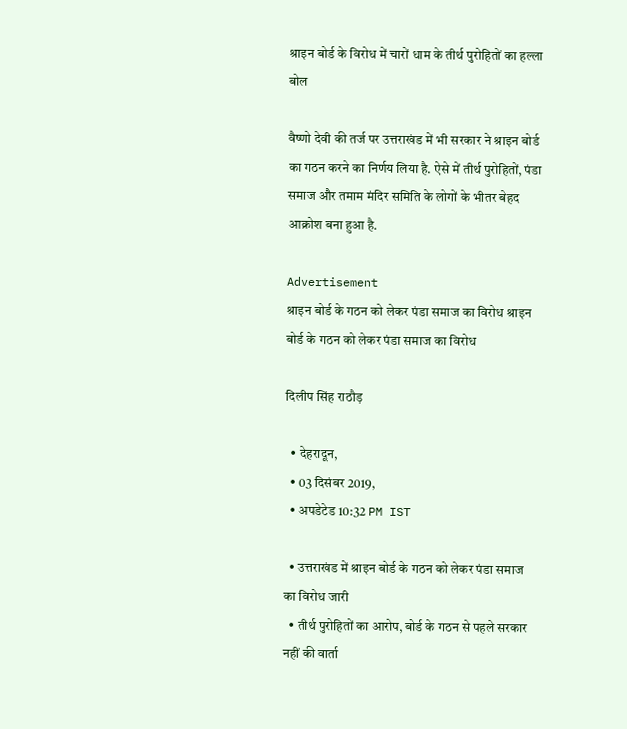श्राइन बोर्ड के विरोध में चारों धाम के तीर्थ पुरोहितों का हल्ला बोल

वैष्णो देवी की तर्ज पर उत्तराखंड में भी सरकार ने श्राइन बोर्ड का गठन करने का निर्णय लिया है. ऐसे में तीर्थ पुरोहितों, पंडा समाज और तमाम मंदिर समिति के लोगों के भीतर बेहद आक्रोश बना हुआ है.

Advertisement
श्राइन बोर्ड के गठन को लेकर पंडा समाज का विरोध श्राइन बोर्ड के गठन को लेकर पंडा समाज का विरोध

दिलीप सिंह राठौड़

  • देहरादून,
  • 03 दिसंबर 2019,
  • अपडेटेड 10:32 PM IST

  • उत्तराखंड में श्राइन बोर्ड के गठन को लेकर पंडा समाज का विरोध जारी
  • तीर्थ पुरोहितों का आरोप, बोर्ड के गठन से पहले सरकार नहीं की वार्ता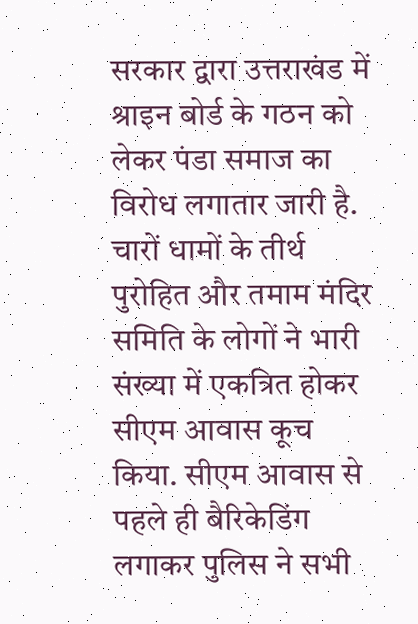सरकार द्वारा उत्तराखंड में श्राइन बोर्ड के गठन को लेकर पंडा समाज का विरोध लगातार जारी है.  चारों धामों के तीर्थ पुरोहित और तमाम मंदिर समिति के लोगों ने भारी संख्या में एकत्रित होकर सीएम आवास कूच किया. सीएम आवास से पहले ही बैरिकेडिंग लगाकर पुलिस ने सभी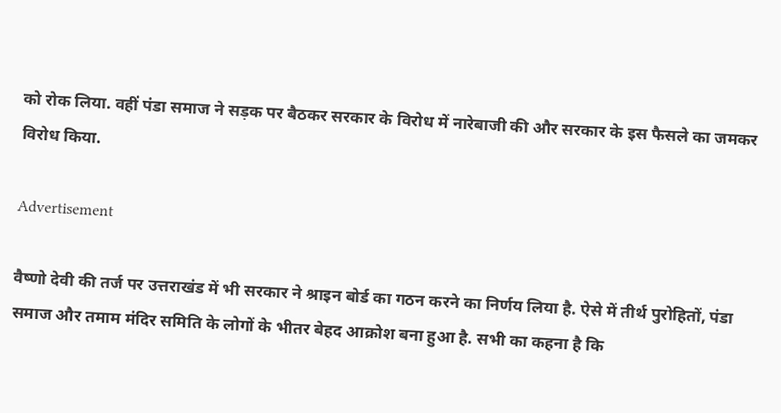को रोक लिया. वहीं पंडा समाज ने सड़क पर बैठकर सरकार के विरोध में नारेबाजी की और सरकार के इस फैसले का जमकर विरोध किया.

Advertisement

वैष्णो देवी की तर्ज पर उत्तराखंड में भी सरकार ने श्राइन बोर्ड का गठन करने का निर्णय लिया है. ऐसे में तीर्थ पुरोहितों, पंडा समाज और तमाम मंदिर समिति के लोगों के भीतर बेहद आक्रोश बना हुआ है. सभी का कहना है कि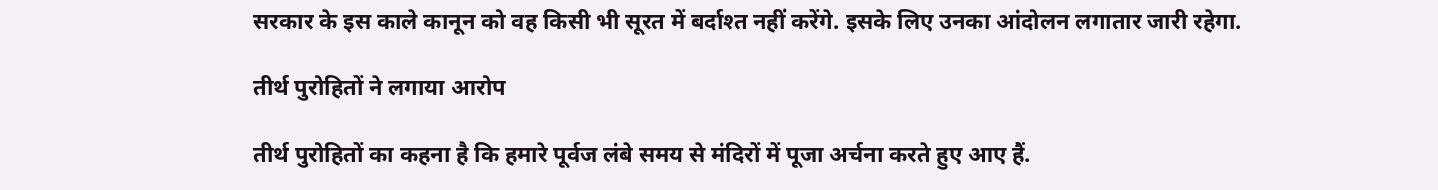सरकार के इस काले कानून को वह किसी भी सूरत में बर्दाश्त नहीं करेंगे. इसके लिए उनका आंदोलन लगातार जारी रहेगा.

तीर्थ पुरोहितों ने लगाया आरोप

तीर्थ पुरोहितों का कहना है कि हमारे पूर्वज लंबे समय से मंदिरों में पूजा अर्चना करते हुए आए हैं.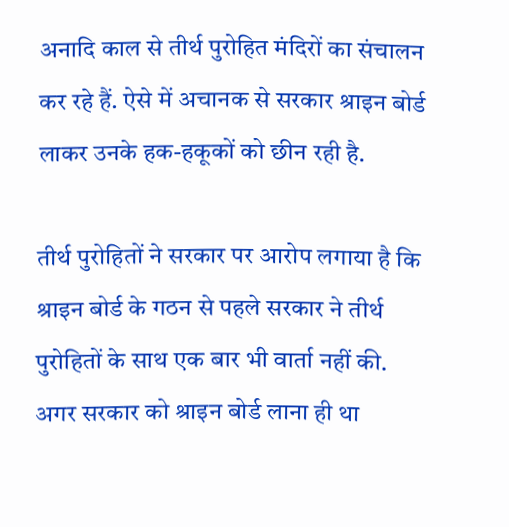अनादि काल से तीर्थ पुरोहित मंदिरों का संचालन कर रहे हैं. ऐसे में अचानक से सरकार श्राइन बोर्ड लाकर उनके हक-हकूकों को छीन रही है.

तीर्थ पुरोहितों ने सरकार पर आरोप लगाया है कि श्राइन बोर्ड के गठन से पहले सरकार ने तीर्थ पुरोहितों के साथ एक बार भी वार्ता नहीं की. अगर सरकार को श्राइन बोर्ड लाना ही था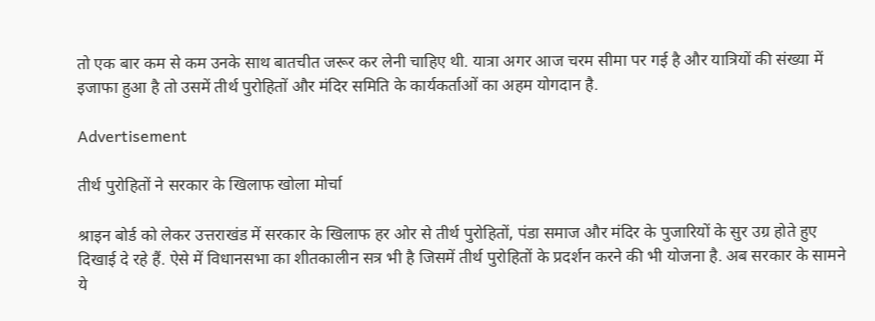तो एक बार कम से कम उनके साथ बातचीत जरूर कर लेनी चाहिए थी. यात्रा अगर आज चरम सीमा पर गई है और यात्रियों की संख्या में इजाफा हुआ है तो उसमें तीर्थ पुरोहितों और मंदिर समिति के कार्यकर्ताओं का अहम योगदान है.

Advertisement

तीर्थ पुरोहितों ने सरकार के खिलाफ खोला मोर्चा

श्राइन बोर्ड को लेकर उत्तराखंड में सरकार के खिलाफ हर ओर से तीर्थ पुरोहितों, पंडा समाज और मंदिर के पुजारियों के सुर उग्र होते हुए दिखाई दे रहे हैं. ऐसे में विधानसभा का शीतकालीन सत्र भी है जिसमें तीर्थ पुरोहितों के प्रदर्शन करने की भी योजना है. अब सरकार के सामने ये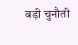बड़ी चुनौती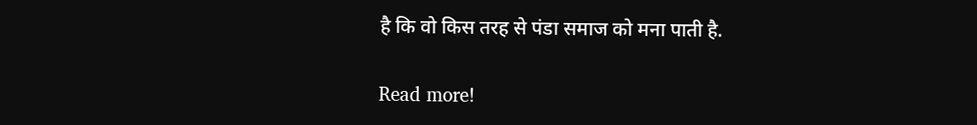है कि वो किस तरह से पंडा समाज को मना पाती है.

Read more!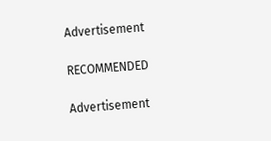Advertisement

RECOMMENDED

Advertisement